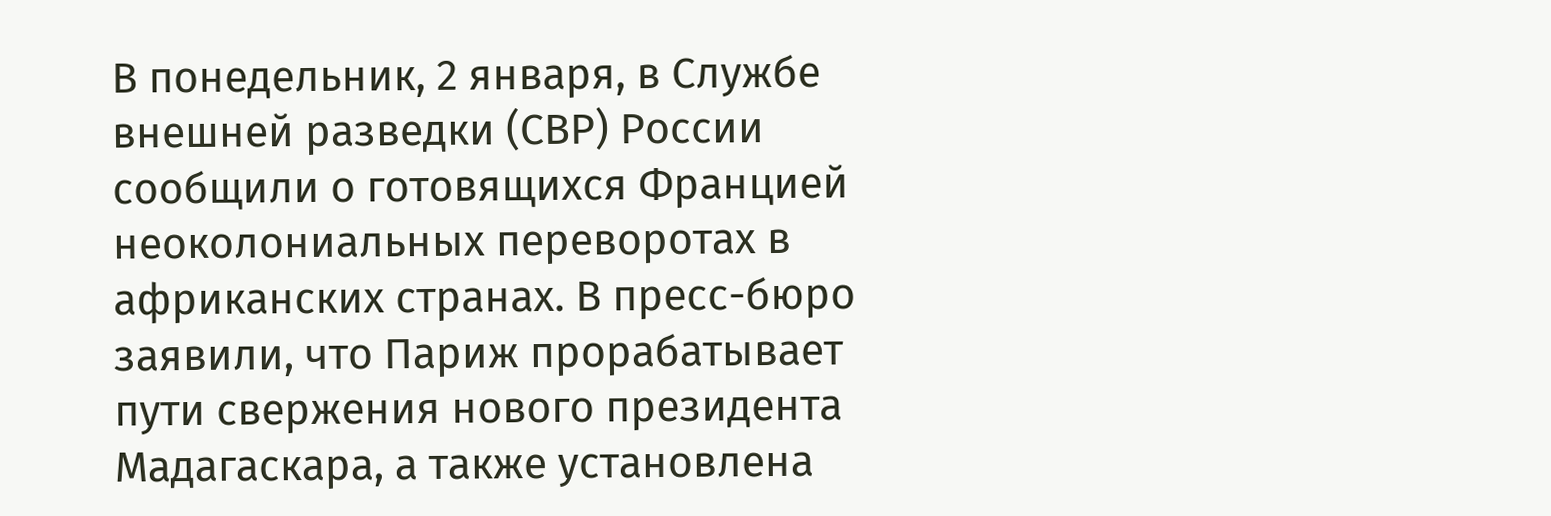В понедельник, 2 января, в Службе внешней разведки (СВР) России сообщили о готовящихся Францией неоколониальных переворотах в африканских странах. В пресс-бюро заявили, что Париж прорабатывает пути свержения нового президента Мадагаскара, а также установлена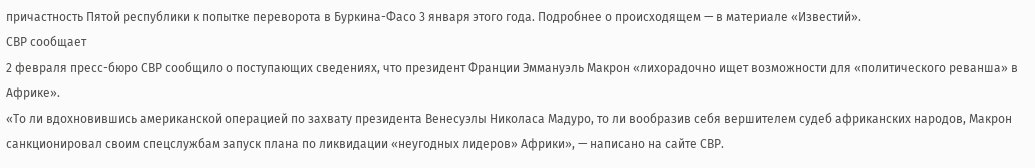причастность Пятой республики к попытке переворота в Буркина-Фасо 3 января этого года. Подробнее о происходящем — в материале «Известий».
СВР сообщает
2 февраля пресс-бюро СВР сообщило о поступающих сведениях, что президент Франции Эммануэль Макрон «лихорадочно ищет возможности для «политического реванша» в Африке».
«То ли вдохновившись американской операцией по захвату президента Венесуэлы Николаса Мадуро, то ли вообразив себя вершителем судеб африканских народов, Макрон санкционировал своим спецслужбам запуск плана по ликвидации «неугодных лидеров» Африки», — написано на сайте СВР.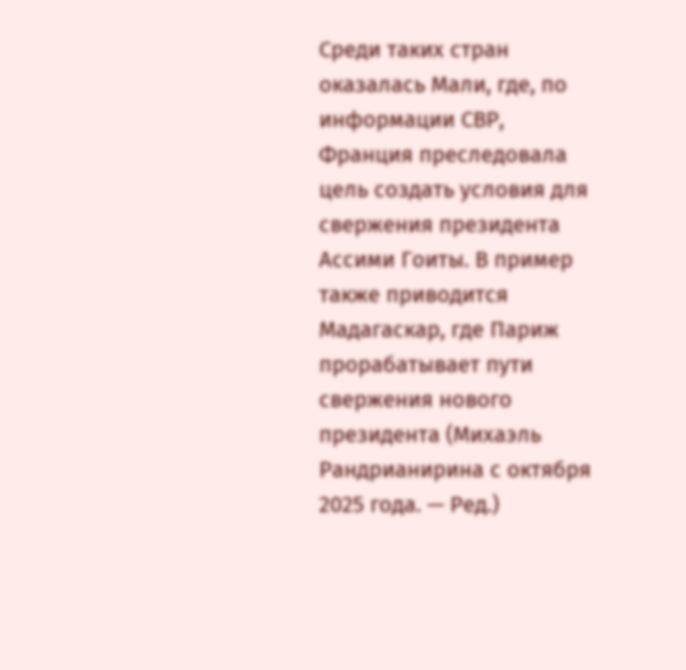Среди таких стран оказалась Мали, где, по информации СВР, Франция преследовала цель создать условия для свержения президента Ассими Гоиты. В пример также приводится Мадагаскар, где Париж прорабатывает пути свержения нового президента (Михаэль Рандрианирина с октября 2025 года. — Ред.)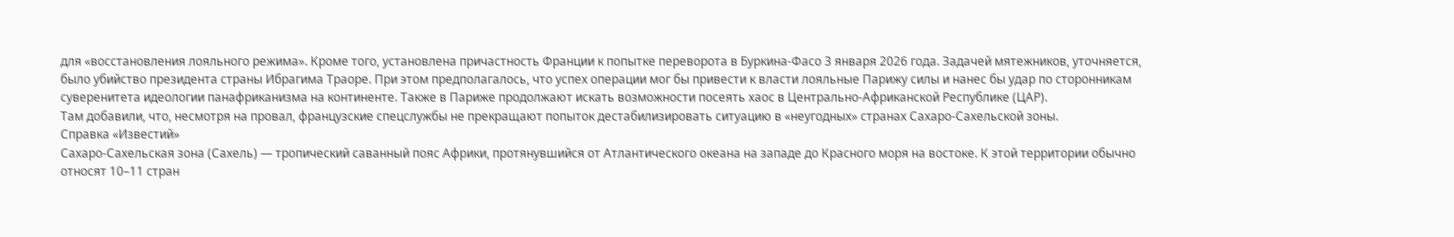для «восстановления лояльного режима». Кроме того, установлена причастность Франции к попытке переворота в Буркина-Фасо 3 января 2026 года. Задачей мятежников, уточняется, было убийство президента страны Ибрагима Траоре. При этом предполагалось, что успех операции мог бы привести к власти лояльные Парижу силы и нанес бы удар по сторонникам суверенитета идеологии панафриканизма на континенте. Также в Париже продолжают искать возможности посеять хаос в Центрально-Африканской Республике (ЦАР).
Там добавили, что, несмотря на провал, французские спецслужбы не прекращают попыток дестабилизировать ситуацию в «неугодных» странах Сахаро-Сахельской зоны.
Справка «Известий»
Сахаро-Сахельская зона (Сахель) — тропический саванный пояс Африки, протянувшийся от Атлантического океана на западе до Красного моря на востоке. К этой территории обычно относят 10–11 стран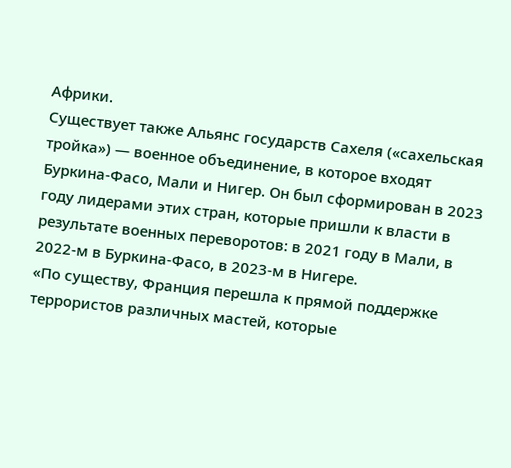Африки.
Существует также Альянс государств Сахеля («сахельская тройка») — военное объединение, в которое входят Буркина-Фасо, Мали и Нигер. Он был сформирован в 2023 году лидерами этих стран, которые пришли к власти в результате военных переворотов: в 2021 году в Мали, в 2022-м в Буркина-Фасо, в 2023-м в Нигере.
«По существу, Франция перешла к прямой поддержке террористов различных мастей, которые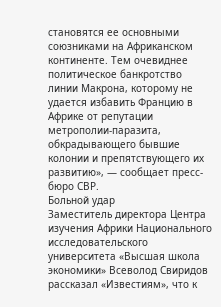становятся ее основными союзниками на Африканском континенте. Тем очевиднее политическое банкротство линии Макрона, которому не удается избавить Францию в Африке от репутации метрополии-паразита, обкрадывающего бывшие колонии и препятствующего их развитию», — сообщает пресс-бюро СВР.
Больной удар
Заместитель директора Центра изучения Африки Национального исследовательского университета «Высшая школа экономики» Всеволод Свиридов рассказал «Известиям», что к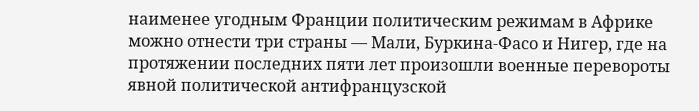наименее угодным Франции политическим режимам в Африке можно отнести три страны — Мали, Буркина-Фасо и Нигер, где на протяжении последних пяти лет произошли военные перевороты явной политической антифранцузской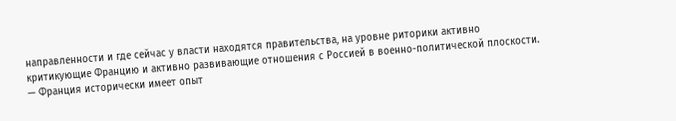направленности и где сейчас у власти находятся правительства, на уровне риторики активно критикующие Францию и активно развивающие отношения с Россией в военно-политической плоскости.
— Франция исторически имеет опыт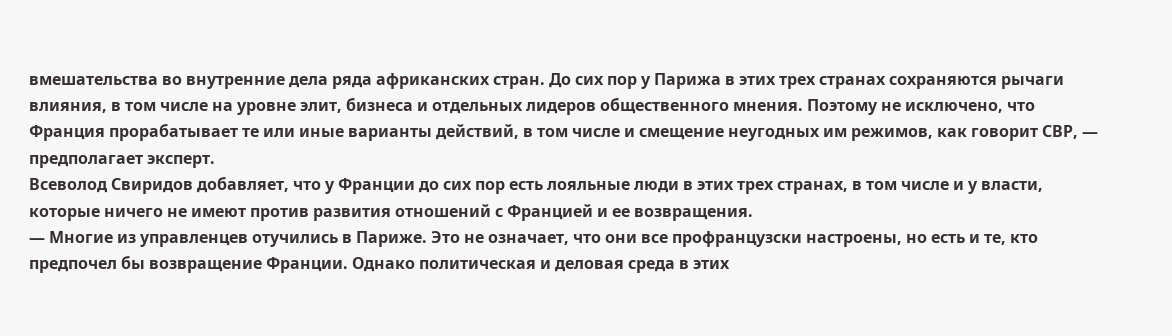вмешательства во внутренние дела ряда африканских стран. До сих пор у Парижа в этих трех странах сохраняются рычаги влияния, в том числе на уровне элит, бизнеса и отдельных лидеров общественного мнения. Поэтому не исключено, что Франция прорабатывает те или иные варианты действий, в том числе и смещение неугодных им режимов, как говорит СВР, — предполагает эксперт.
Всеволод Свиридов добавляет, что у Франции до сих пор есть лояльные люди в этих трех странах, в том числе и у власти, которые ничего не имеют против развития отношений с Францией и ее возвращения.
— Многие из управленцев отучились в Париже. Это не означает, что они все профранцузски настроены, но есть и те, кто предпочел бы возвращение Франции. Однако политическая и деловая среда в этих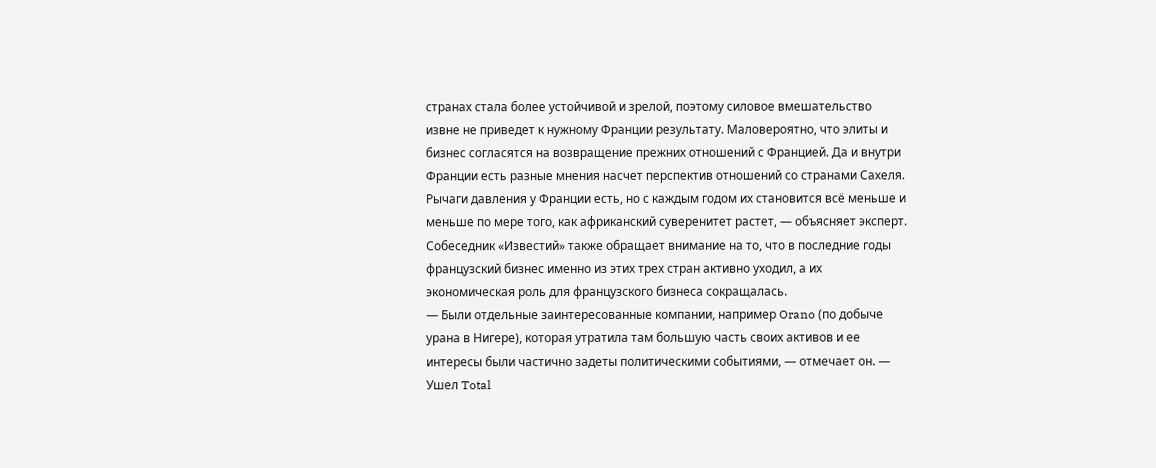странах стала более устойчивой и зрелой, поэтому силовое вмешательство извне не приведет к нужному Франции результату. Маловероятно, что элиты и бизнес согласятся на возвращение прежних отношений с Францией. Да и внутри Франции есть разные мнения насчет перспектив отношений со странами Сахеля. Рычаги давления у Франции есть, но с каждым годом их становится всё меньше и меньше по мере того, как африканский суверенитет растет, — объясняет эксперт.
Собеседник «Известий» также обращает внимание на то, что в последние годы французский бизнес именно из этих трех стран активно уходил, а их экономическая роль для французского бизнеса сокращалась.
— Были отдельные заинтересованные компании, например Orano (по добыче урана в Нигере), которая утратила там большую часть своих активов и ее интересы были частично задеты политическими событиями, — отмечает он. — Ушел Total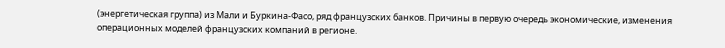(энергетическая группа) из Мали и Буркина-Фасо, ряд французских банков. Причины в первую очередь экономические, изменения операционных моделей французских компаний в регионе.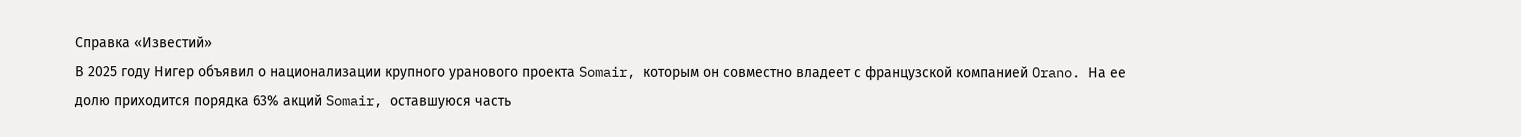Справка «Известий»
В 2025 году Нигер объявил о национализации крупного уранового проекта Somair, которым он совместно владеет с французской компанией Orano. На ее долю приходится порядка 63% акций Somair, оставшуюся часть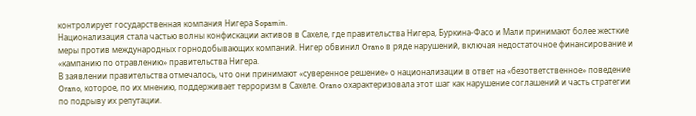контролирует государственная компания Нигера Sopamin.
Национализация стала частью волны конфискации активов в Сахеле, где правительства Нигера, Буркина-Фасо и Мали принимают более жесткие меры против международных горнодобывающих компаний. Нигер обвинил Orano в ряде нарушений, включая недостаточное финансирование и «кампанию по отравлению» правительства Нигера.
В заявлении правительства отмечалось, что они принимают «суверенное решение» о национализации в ответ на «безответственное» поведение Orano, которое, по их мнению, поддерживает терроризм в Сахеле. Orano охарактеризовала этот шаг как нарушение соглашений и часть стратегии по подрыву их репутации.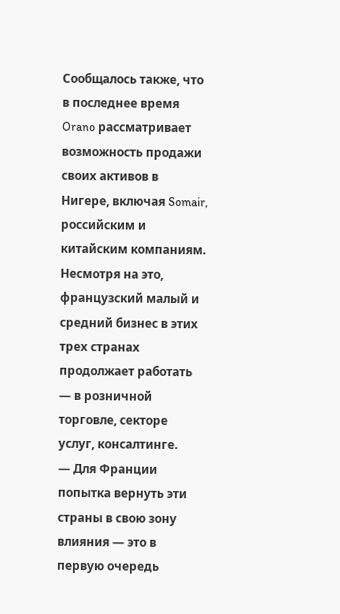Сообщалось также, что в последнее время Orano рассматривает возможность продажи своих активов в Нигере, включая Somair, российским и китайским компаниям.
Несмотря на это, французский малый и средний бизнес в этих трех странах продолжает работать — в розничной торговле, секторе услуг, консалтинге.
— Для Франции попытка вернуть эти страны в свою зону влияния — это в первую очередь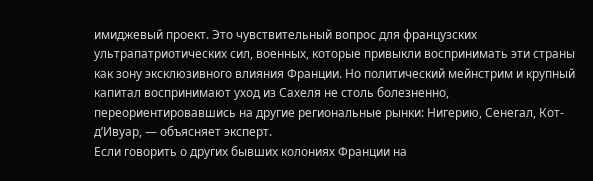имиджевый проект. Это чувствительный вопрос для французских ультрапатриотических сил, военных, которые привыкли воспринимать эти страны как зону эксклюзивного влияния Франции. Но политический мейнстрим и крупный капитал воспринимают уход из Сахеля не столь болезненно, переориентировавшись на другие региональные рынки: Нигерию, Сенегал, Кот-д’Ивуар, — объясняет эксперт.
Если говорить о других бывших колониях Франции на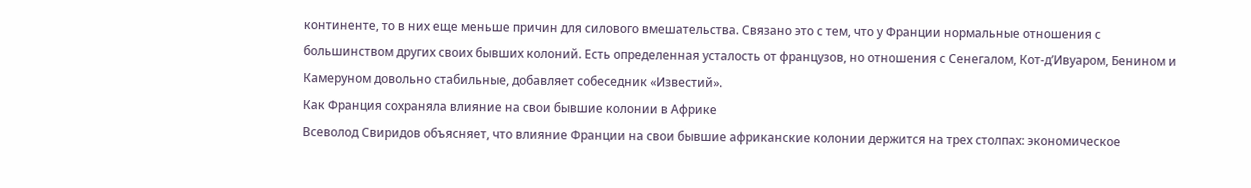континенте, то в них еще меньше причин для силового вмешательства. Связано это с тем, что у Франции нормальные отношения с большинством других своих бывших колоний. Есть определенная усталость от французов, но отношения с Сенегалом, Кот-д’Ивуаром, Бенином и Камеруном довольно стабильные, добавляет собеседник «Известий».
Как Франция сохраняла влияние на свои бывшие колонии в Африке
Всеволод Свиридов объясняет, что влияние Франции на свои бывшие африканские колонии держится на трех столпах: экономическое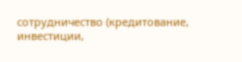сотрудничество (кредитование, инвестиции,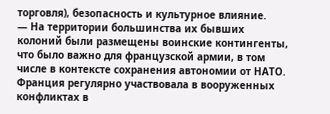торговля), безопасность и культурное влияние.
— На территории большинства их бывших колоний были размещены воинские контингенты, что было важно для французской армии, в том числе в контексте сохранения автономии от НАТО. Франция регулярно участвовала в вооруженных конфликтах в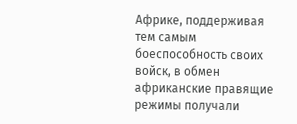Африке, поддерживая тем самым боеспособность своих войск, в обмен африканские правящие режимы получали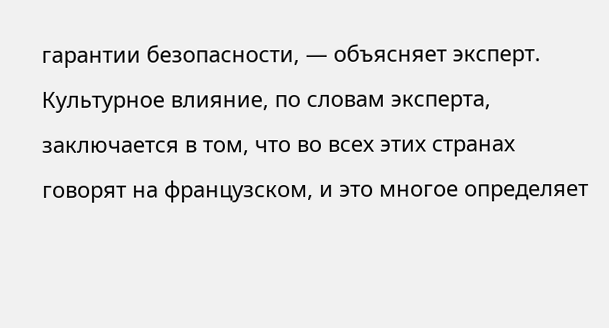гарантии безопасности, — объясняет эксперт.
Культурное влияние, по словам эксперта, заключается в том, что во всех этих странах говорят на французском, и это многое определяет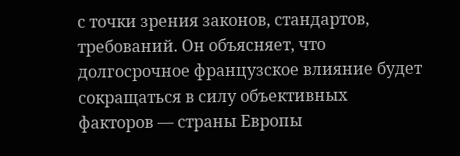с точки зрения законов, стандартов, требований. Он объясняет, что долгосрочное французское влияние будет сокращаться в силу объективных факторов — страны Европы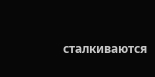сталкиваются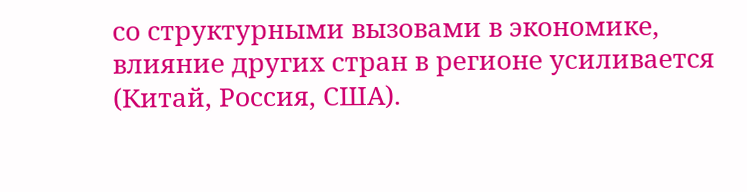со структурными вызовами в экономике, влияние других стран в регионе усиливается (Китай, Россия, США).